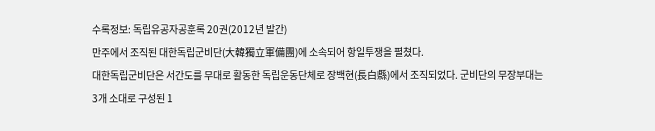수록정보: 독립유공자공훈록 20권(2012년 발간)
만주에서 조직된 대한독립군비단(大韓獨立軍備團)에 소속되어 항일투쟁을 펼쳤다.
대한독립군비단은 서간도를 무대로 활동한 독립운동단체로 장백현(長白縣)에서 조직되었다. 군비단의 무장부대는 3개 소대로 구성된 1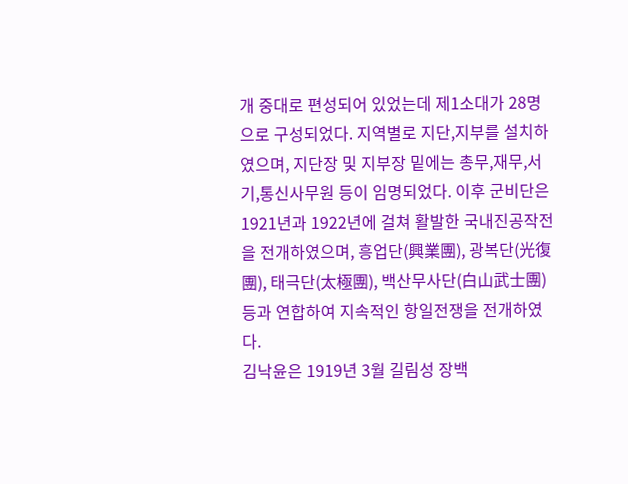개 중대로 편성되어 있었는데 제1소대가 28명으로 구성되었다. 지역별로 지단,지부를 설치하였으며, 지단장 및 지부장 밑에는 총무,재무,서기,통신사무원 등이 임명되었다. 이후 군비단은 1921년과 1922년에 걸쳐 활발한 국내진공작전을 전개하였으며, 흥업단(興業團), 광복단(光復團), 태극단(太極團), 백산무사단(白山武士團) 등과 연합하여 지속적인 항일전쟁을 전개하였다.
김낙윤은 1919년 3월 길림성 장백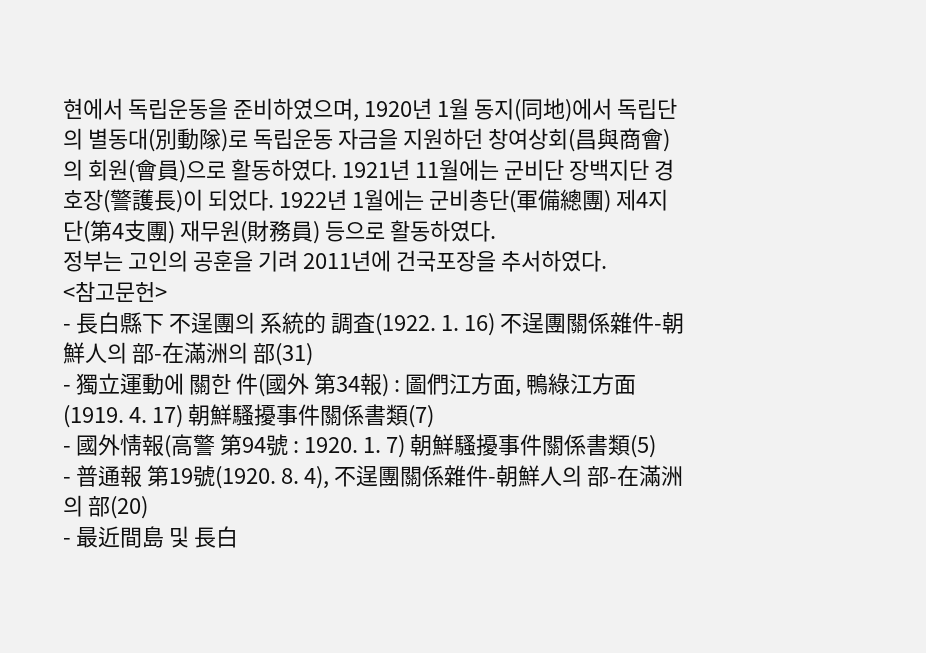현에서 독립운동을 준비하였으며, 1920년 1월 동지(同地)에서 독립단의 별동대(別動隊)로 독립운동 자금을 지원하던 창여상회(昌與商會)의 회원(會員)으로 활동하였다. 1921년 11월에는 군비단 장백지단 경호장(警護長)이 되었다. 1922년 1월에는 군비총단(軍備總團) 제4지단(第4支團) 재무원(財務員) 등으로 활동하였다.
정부는 고인의 공훈을 기려 2011년에 건국포장을 추서하였다.
<참고문헌>
- 長白縣下 不逞團의 系統的 調査(1922. 1. 16) 不逞團關係雜件-朝鮮人의 部-在滿洲의 部(31)
- 獨立運動에 關한 件(國外 第34報) : 圖們江方面, 鴨綠江方面(1919. 4. 17) 朝鮮騷擾事件關係書類(7)
- 國外情報(高警 第94號 : 1920. 1. 7) 朝鮮騷擾事件關係書類(5)
- 普通報 第19號(1920. 8. 4), 不逞團關係雜件-朝鮮人의 部-在滿洲의 部(20)
- 最近間島 및 長白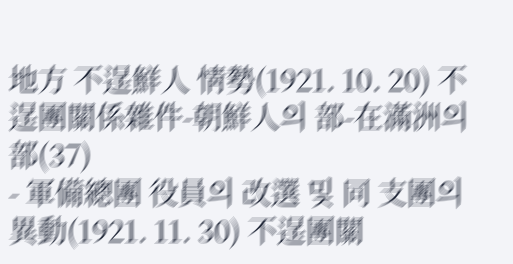地方 不逞鮮人 情勢(1921. 10. 20) 不逞團關係雜件-朝鮮人의 部-在滿洲의 部(37)
- 軍備總團 役員의 改選 및 同 支團의 異動(1921. 11. 30) 不逞團關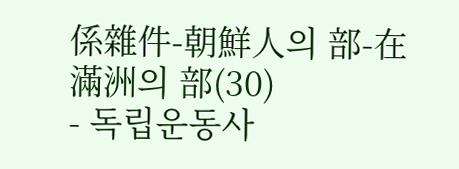係雜件-朝鮮人의 部-在滿洲의 部(30)
- 독립운동사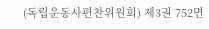(독립운동사편찬위원회) 제3권 752면